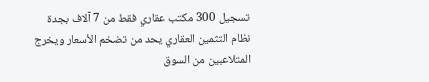تسجيل 300 مكتب عقاري فقط من 7 آلاف بجدة
نظام التثمين العقاري يحد من تضخم الأسعار ويخرج المتلاعبين من السوق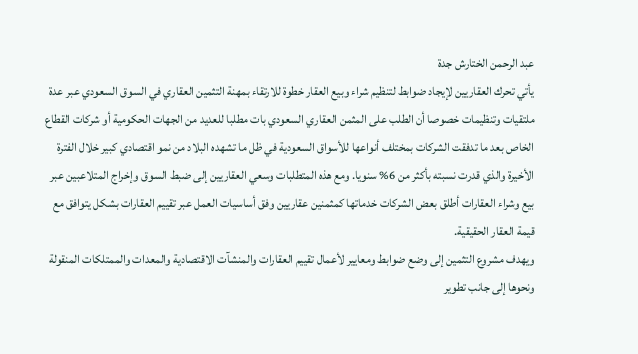عبد الرحمن الختارش جدة
يأتي تحرك العقاريين لإيجاد ضوابط لتنظيم شراء وبيع العقار خطوة للارتقاء بمهنة التثمين العقاري في السوق السعودي عبر عدة ملتقيات وتنظيمات خصوصا أن الطلب على المثمن العقاري السعودي بات مطلبا للعديد من الجهات الحكومية أو شركات القطاع الخاص بعد ما تدفقت الشركات بمختلف أنواعها للأسواق السعودية في ظل ما تشهده البلاد من نمو اقتصادي كبير خلال الفترة الأخيرة والذي قدرت نسبته بأكثر من 6% سنويا. ومع هذه المتطلبات وسعي العقاريين إلى ضبط السوق وإخراج المتلاعبين عبر بيع وشراء العقارات أطلق بعض الشركات خدماتها كمثمنين عقاريين وفق أساسيات العمل عبر تقييم العقارات بشكل يتوافق مع قيمة العقار الحقيقية.
ويهدف مشروع التثمين إلى وضع ضوابط ومعايير لأعمال تقييم العقارات والمنشآت الاقتصادية والمعدات والممتلكات المنقولة ونحوها إلى جانب تطوير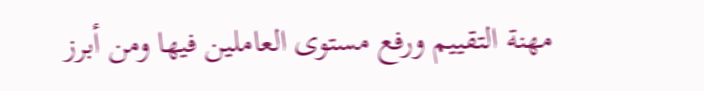مهنة التقييم ورفع مستوى العاملين فيها ومن أبرز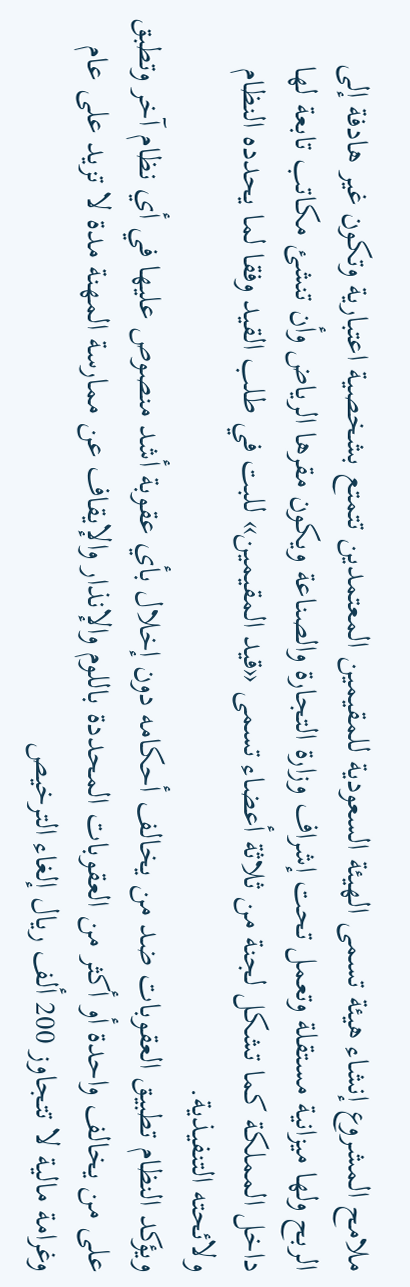ملامح المشروع إنشاء هيئة تسمى الهيئة السعودية للمقيمين المعتمدين تتمتع بشخصية اعتبارية وتكون غير هادفة إلى الربح ولها ميزانية مستقلة وتعمل تحت إشراف وزارة التجارة والصناعة ويكون مقرها الرياض وأن تنشئ مكاتب تابعة لها داخل المملكة كما تشكل لجنة من ثلاثة أعضاء تسمى «قيد المقيمين» للبت في طلب القيد وفقا لما يحدده النظام ولائحته التنفيذية.
ويؤكد النظام تطبيق العقوبات ضد من يخالف أحكامه دون إخلال بأي عقوبة أشد منصوص عليها في أي نظام آخر وتطبق على من يخالف واحدة أو أكثر من العقوبات المحددة باللوم والإنذار والإيقاف عن ممارسة المهنة مدة لا تزيد على عام وغرامة مالية لا تتجاوز 200 ألف ريال إلغاء الترخيص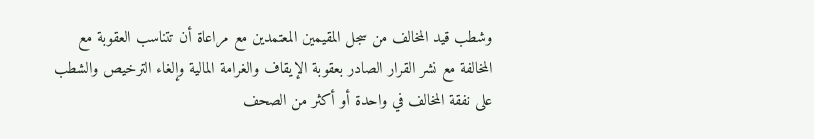وشطب قيد المخالف من سجل المقيمين المعتمدين مع مراعاة أن تتناسب العقوبة مع المخالفة مع نشر القرار الصادر بعقوبة الإيقاف والغرامة المالية وإلغاء الترخيص والشطب على نفقة المخالف في واحدة أو أكثر من الصحف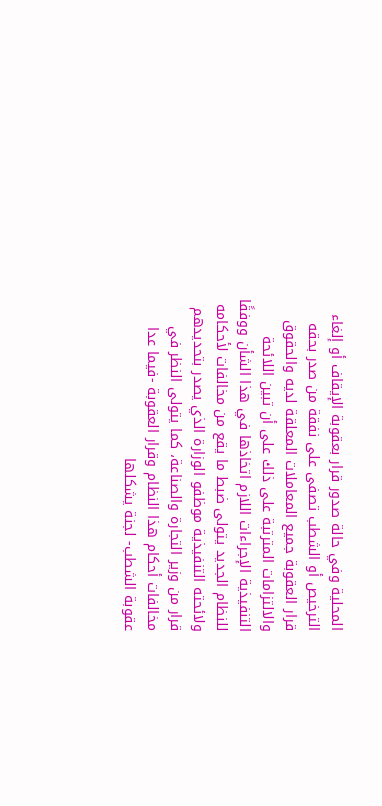المحلية وفي حالة صدور قرار بعقوبة الإيقاف أو إلغاء الترخيص أو الشطب تصفى على نفقة من صدر بحقه قرار العقوبة جميع المعاملات المعلقة لديه والحقوق والالتزامات المترتبة على ذلك على أن تبين اللائحة التنفيذية الإجراءات اللازم اتخاذها في هذا الشأن ووفقًا للنظام الجديد يتولى ضبط ما يقع من مخالفات لأحكامه ولائحته التنفيذية موظفو الوزارة الذي يصدر بتحديدهم قرار من وزير التجارة والصناعة، كما يتولى النظر في مخالفات أحكام هذا النظام وقرار العقوبة -فيما عدا عقوبة الشطب- لجنة يشكلها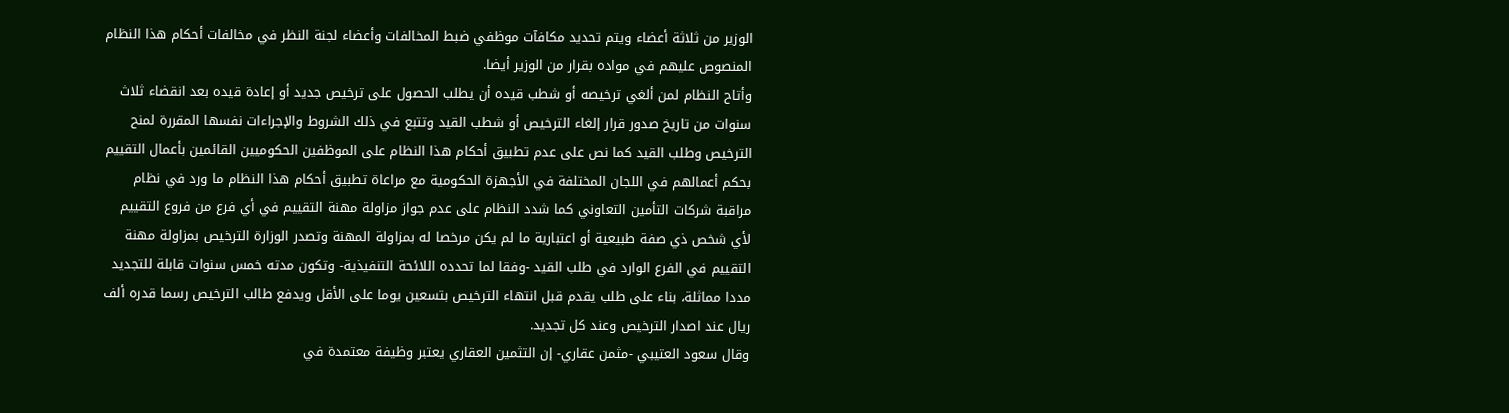الوزير من ثلاثة أعضاء ويتم تحديد مكافآت موظفي ضبط المخالفات وأعضاء لجنة النظر في مخالفات أحكام هذا النظام المنصوص عليهم في مواده بقرار من الوزير أيضا.
وأتاح النظام لمن ألغي ترخيصه أو شطب قيده أن يطلب الحصول على ترخيص جديد أو إعادة قيده بعد انقضاء ثلاث سنوات من تاريخ صدور قرار إلغاء الترخيص أو شطب القيد وتتبع في ذلك الشروط والإجراءات نفسها المقررة لمنح الترخيص وطلب القيد كما نص على عدم تطبيق أحكام هذا النظام على الموظفين الحكوميين القائمين بأعمال التقييم بحكم أعمالهم في اللجان المختلفة في الأجهزة الحكومية مع مراعاة تطبيق أحكام هذا النظام ما ورد في نظام مراقبة شركات التأمين التعاوني كما شدد النظام على عدم جواز مزاولة مهنة التقييم في أي فرع من فروع التقييم لأي شخص ذي صفة طبيعية أو اعتبارية ما لم يكن مرخصا له بمزاولة المهنة وتصدر الوزارة الترخيص بمزاولة مهنة التقييم في الفرع الوارد في طلب القيد -وفقا لما تحدده اللائحة التنفيذية- وتكون مدته خمس سنوات قابلة للتجديد مددا مماثلة، بناء على طلب يقدم قبل انتهاء الترخيص بتسعين يوما على الأقل ويدفع طالب الترخيص رسما قدره ألف ريال عند اصدار الترخيص وعند كل تجديد.
وقال سعود العتيبي -مثمن عقاري- إن التثمين العقاري يعتبر وظيفة معتمدة في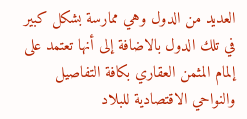العديد من الدول وهي ممارسة بشكل كبير في تلك الدول بالاضافة إلى أنها تعتمد على إلمام المثمن العقاري بكافة التفاصيل والنواحي الاقتصادية للبلاد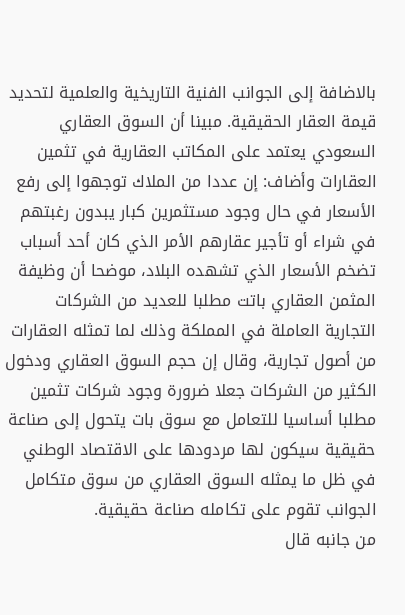بالاضافة إلى الجوانب الفنية التاريخية والعلمية لتحديد قيمة العقار الحقيقية. مبينا أن السوق العقاري السعودي يعتمد على المكاتب العقارية في تثمين العقارات وأضاف: إن عددا من الملاك توجهوا إلى رفع الأسعار في حال وجود مستثمرين كبار يبدون رغبتهم في شراء أو تأجير عقارهم الأمر الذي كان أحد أسباب تضخم الأسعار الذي تشهده البلاد، موضحا أن وظيفة المثمن العقاري باتت مطلبا للعديد من الشركات التجارية العاملة في المملكة وذلك لما تمثله العقارات من أصول تجارية، وقال إن حجم السوق العقاري ودخول الكثير من الشركات جعلا ضرورة وجود شركات تثمين مطلبا أساسيا للتعامل مع سوق بات يتحول إلى صناعة حقيقية سيكون لها مردودها على الاقتصاد الوطني في ظل ما يمثله السوق العقاري من سوق متكامل الجوانب تقوم على تكامله صناعة حقيقية.
من جانبه قال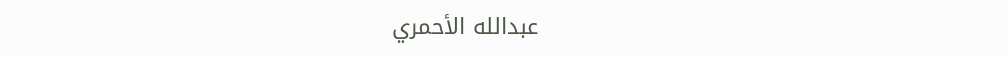عبدالله الأحمري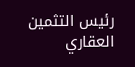رئيس التثمين العقاري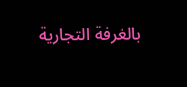بالغرفة التجارية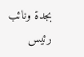بجدة ونائب رئيس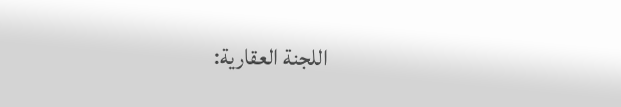اللجنة العقارية: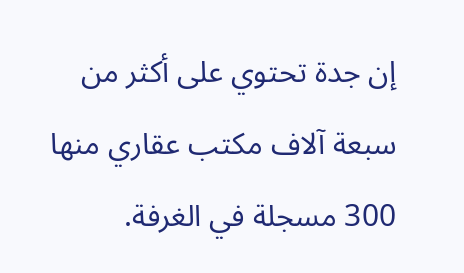إن جدة تحتوي على أكثر من سبعة آلاف مكتب عقاري منها 300 مسجلة في الغرفة.